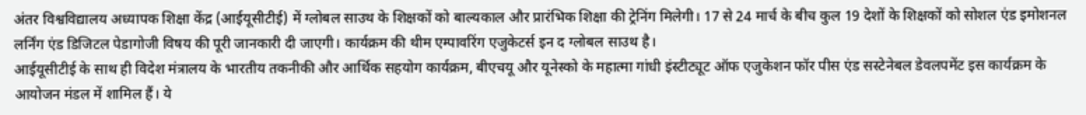अंतर विश्वविद्यालय अध्यापक शिक्षा केंद्र (आईयूसीटीई) में ग्लोबल साउथ के शिक्षकों को बाल्यकाल और प्रारंभिक शिक्षा की ट्रेनिंग मिलेगी। 17 से 24 मार्च के बीच कुल 19 देशों के शिक्षकों को सोशल एंड इमोशनल लर्निंग एंड डिजिटल पेडागोजी विषय की पूरी जानकारी दी जाएगी। कार्यक्रम की थीम एम्पावरिंग एजुकेटर्स इन द ग्लोबल साउथ है।
आईयूसीटीई के साथ ही विदेश मंत्रालय के भारतीय तकनीकी और आर्थिक सहयोग कार्यक्रम, बीएचयू और यूनेस्को के महात्मा गांधी इंस्टीट्यूट ऑफ एजुकेशन फॉर पीस एंड सस्टेनेबल डेवलपमेंट इस कार्यक्रम के आयोजन मंडल में शामिल हैं। ये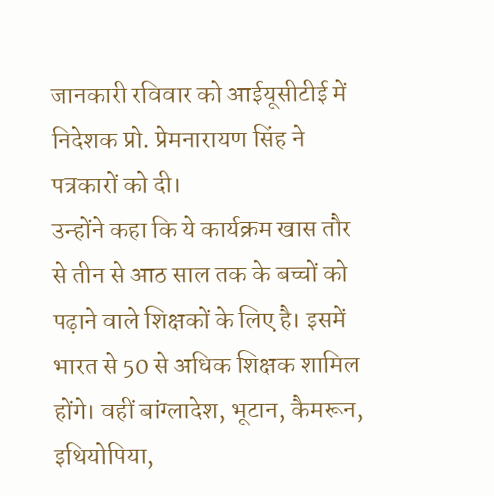जानकारी रविवार को आईयूसीटीई में निदेशक प्रो. प्रेमनारायण सिंह ने पत्रकारों को दी।
उन्होंने कहा कि ये कार्यक्रम खास तौर से तीन से आठ साल तक के बच्चों को पढ़ाने वाले शिक्षकों के लिए है। इसमें भारत से 50 से अधिक शिक्षक शामिल होंगे। वहीं बांग्लादेश, भूटान, कैमरून, इथियोपिया,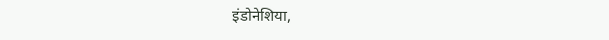इंडोनेशिया,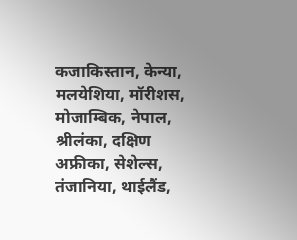कजाकिस्तान, केन्या, मलयेशिया, मॉरीशस, मोजाम्बिक, नेपाल, श्रीलंका, दक्षिण अफ्रीका, सेशेल्स, तंजानिया, थाईलैंड,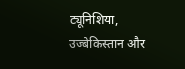ट्यूनिशिया, उज्बेकिस्तान और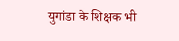युगांडा के शिक्षक भी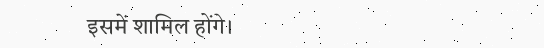इसमें शामिल होंगे।